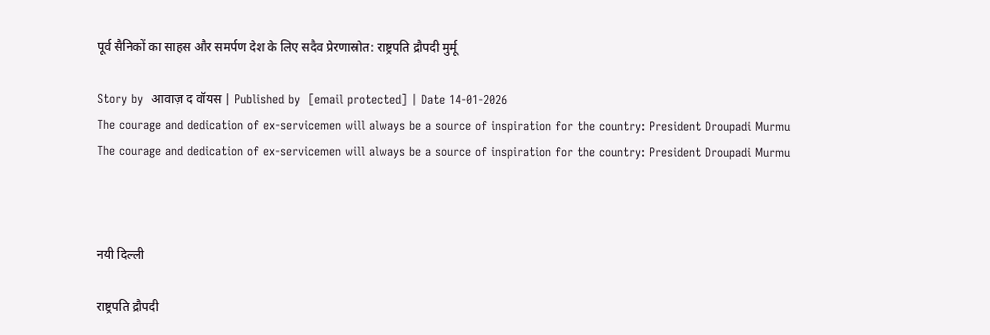पूर्व सैनिकों का साहस और समर्पण देश के लिए सदैव प्रेरणास्रोत: राष्ट्रपति द्रौपदी मुर्मू

Story by  आवाज़ द वॉयस | Published by  [email protected] | Date 14-01-2026
The courage and dedication of ex-servicemen will always be a source of inspiration for the country: President Droupadi Murmu
The courage and dedication of ex-servicemen will always be a source of inspiration for the country: President Droupadi Murmu



नयी दिल्ली

राष्ट्रपति द्रौपदी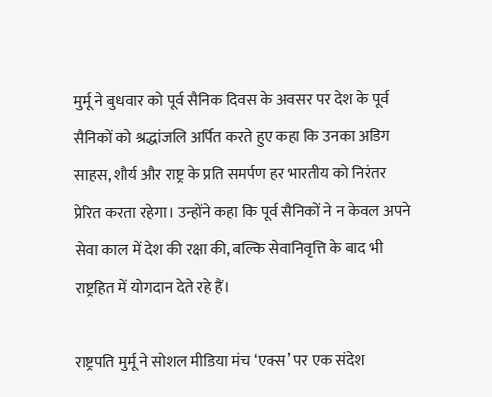मुर्मू ने बुधवार को पूर्व सैनिक दिवस के अवसर पर देश के पूर्व सैनिकों को श्रद्धांजलि अर्पित करते हुए कहा कि उनका अडिग साहस, शौर्य और राष्ट्र के प्रति समर्पण हर भारतीय को निरंतर प्रेरित करता रहेगा। उन्होंने कहा कि पूर्व सैनिकों ने न केवल अपने सेवा काल में देश की रक्षा की, बल्कि सेवानिवृत्ति के बाद भी राष्ट्रहित में योगदान देते रहे हैं।

राष्ट्रपति मुर्मू ने सोशल मीडिया मंच ‘एक्स’ पर एक संदेश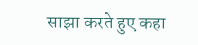साझा करते हुए कहा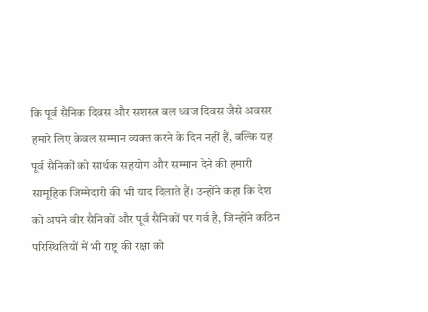कि पूर्व सैनिक दिवस और सशस्त्र बल ध्वज दिवस जैसे अवसर हमारे लिए केवल सम्मान व्यक्त करने के दिन नहीं हैं, बल्कि यह पूर्व सैनिकों को सार्थक सहयोग और सम्मान देने की हमारी सामूहिक जिम्मेदारी की भी याद दिलाते हैं। उन्होंने कहा कि देश को अपने वीर सैनिकों और पूर्व सैनिकों पर गर्व है, जिन्होंने कठिन परिस्थितियों में भी राष्ट्र की रक्षा को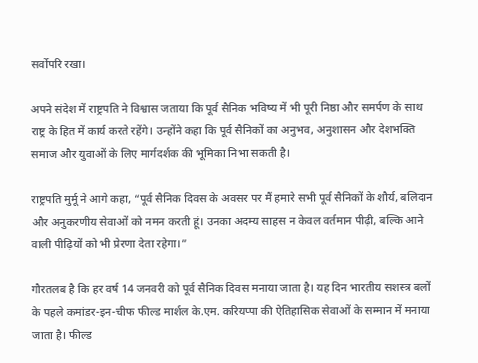सर्वोपरि रखा।

अपने संदेश में राष्ट्रपति ने विश्वास जताया कि पूर्व सैनिक भविष्य में भी पूरी निष्ठा और समर्पण के साथ राष्ट्र के हित में कार्य करते रहेंगे। उन्होंने कहा कि पूर्व सैनिकों का अनुभव, अनुशासन और देशभक्ति समाज और युवाओं के लिए मार्गदर्शक की भूमिका निभा सकती है।

राष्ट्रपति मुर्मू ने आगे कहा, “पूर्व सैनिक दिवस के अवसर पर मैं हमारे सभी पूर्व सैनिकों के शौर्य, बलिदान और अनुकरणीय सेवाओं को नमन करती हूं। उनका अदम्य साहस न केवल वर्तमान पीढ़ी, बल्कि आने वाली पीढ़ियों को भी प्रेरणा देता रहेगा।”

गौरतलब है कि हर वर्ष 14 जनवरी को पूर्व सैनिक दिवस मनाया जाता है। यह दिन भारतीय सशस्त्र बलों के पहले कमांडर-इन-चीफ फील्ड मार्शल के.एम. करियप्पा की ऐतिहासिक सेवाओं के सम्मान में मनाया जाता है। फील्ड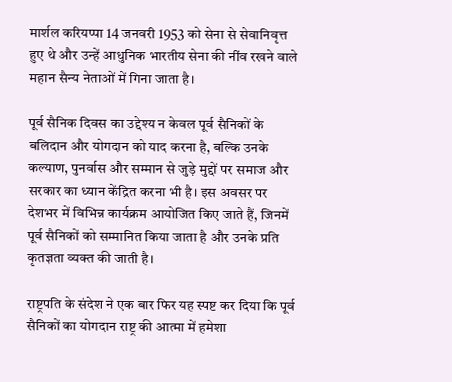मार्शल करियप्पा 14 जनवरी 1953 को सेना से सेवानिवृत्त हुए थे और उन्हें आधुनिक भारतीय सेना की नींव रखने वाले महान सैन्य नेताओं में गिना जाता है।

पूर्व सैनिक दिवस का उद्देश्य न केवल पूर्व सैनिकों के बलिदान और योगदान को याद करना है, बल्कि उनके कल्याण, पुनर्वास और सम्मान से जुड़े मुद्दों पर समाज और सरकार का ध्यान केंद्रित करना भी है। इस अवसर पर देशभर में विभिन्न कार्यक्रम आयोजित किए जाते हैं, जिनमें पूर्व सैनिकों को सम्मानित किया जाता है और उनके प्रति कृतज्ञता व्यक्त की जाती है।

राष्ट्रपति के संदेश ने एक बार फिर यह स्पष्ट कर दिया कि पूर्व सैनिकों का योगदान राष्ट्र की आत्मा में हमेशा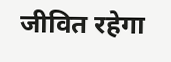जीवित रहेगा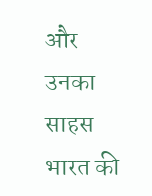और उनका साहस भारत की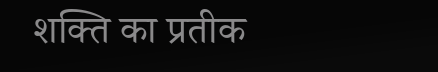शक्ति का प्रतीक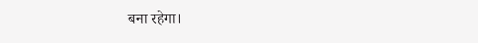बना रहेगा।